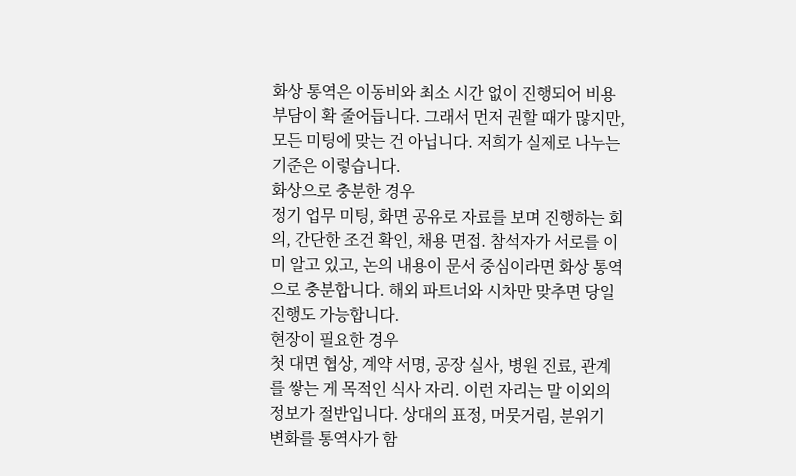화상 통역은 이동비와 최소 시간 없이 진행되어 비용 부담이 확 줄어듭니다. 그래서 먼저 권할 때가 많지만, 모든 미팅에 맞는 건 아닙니다. 저희가 실제로 나누는 기준은 이렇습니다.
화상으로 충분한 경우
정기 업무 미팅, 화면 공유로 자료를 보며 진행하는 회의, 간단한 조건 확인, 채용 면접. 참석자가 서로를 이미 알고 있고, 논의 내용이 문서 중심이라면 화상 통역으로 충분합니다. 해외 파트너와 시차만 맞추면 당일 진행도 가능합니다.
현장이 필요한 경우
첫 대면 협상, 계약 서명, 공장 실사, 병원 진료, 관계를 쌓는 게 목적인 식사 자리. 이런 자리는 말 이외의 정보가 절반입니다. 상대의 표정, 머뭇거림, 분위기 변화를 통역사가 함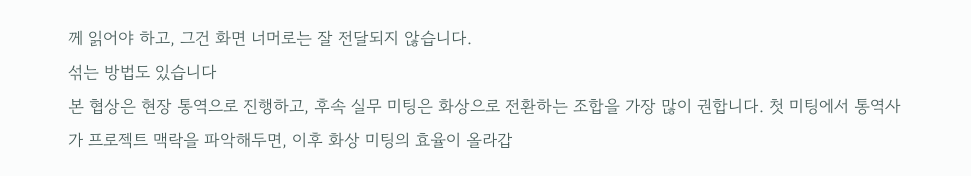께 읽어야 하고, 그건 화면 너머로는 잘 전달되지 않습니다.
섞는 방법도 있습니다
본 협상은 현장 통역으로 진행하고, 후속 실무 미팅은 화상으로 전환하는 조합을 가장 많이 권합니다. 첫 미팅에서 통역사가 프로젝트 맥락을 파악해두면, 이후 화상 미팅의 효율이 올라갑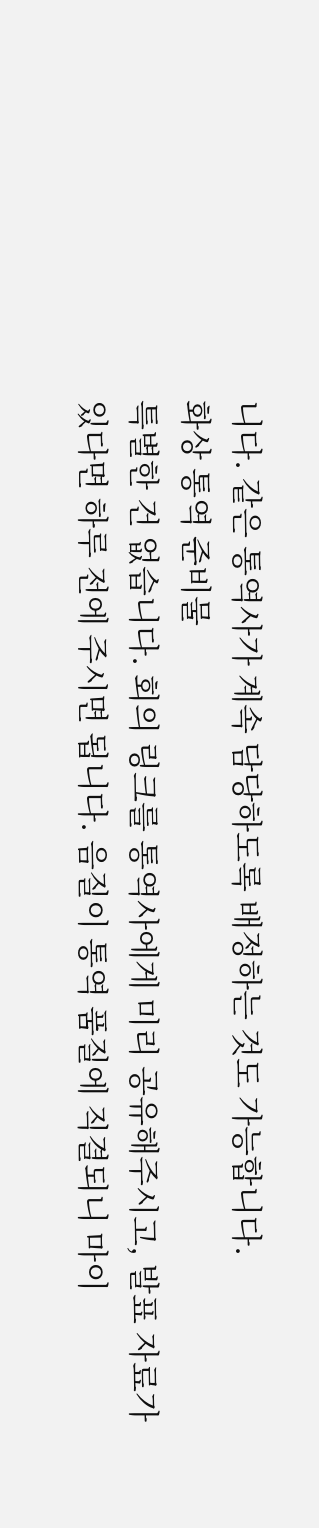니다. 같은 통역사가 계속 담당하도록 배정하는 것도 가능합니다.
화상 통역 준비물
특별한 건 없습니다. 회의 링크를 통역사에게 미리 공유해주시고, 발표 자료가 있다면 하루 전에 주시면 됩니다. 음질이 통역 품질에 직결되니 마이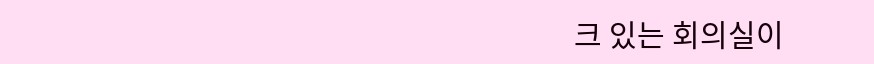크 있는 회의실이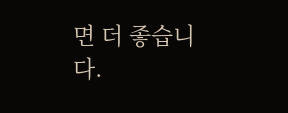면 더 좋습니다.